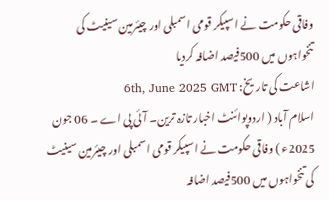وفاقی حکومت نے اسپیکر قومی اسمبلی اور چیئرمین سینیٹ کی تنخواہوں میں 500فیصد اضافہ کردیا
اشاعت کی تاریخ: 6th, June 2025 GMT
اسلام آباد ( اردوپوائنٹ اخبار تازہ ترین۔ آئی پی اے ۔ 06 جون 2025ء ) وفاقی حکومت نے اسپیکر قومی اسمبلی اور چیئرمین سینیٹ کی تنخواہوں میں 500فیصد اضافہ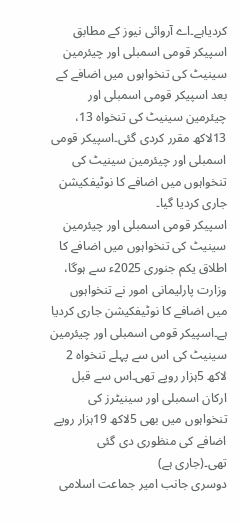کردیاہے۔اے آروائی نیوز کے مطابق اسپیکر قومی اسمبلی اور چیئرمین سینیٹ کی تنخواہوں میں اضافے کے بعد اسپیکر قومی اسمبلی اور چیئرمین سینیٹ کی تنخواہ 13، 13لاکھ مقرر کردی گئی۔اسپیکر قومی اسمبلی اور چیئرمین سینیٹ کی تنخواہوں میں اضافے کا نوٹیفکیشن جاری کردیا گیا۔
اسپیکر قومی اسمبلی اور چیئرمین سینیٹ کی تنخواہوں میں اضافے کا اطلاق یکم جنوری 2025ء سے ہوگا، وزارت پارلیمانی امور نے تنخواہوں میں اضافے کا نوٹیفکیشن جاری کردیا ہے۔اسپیکر قومی اسمبلی اور چیئرمین سینیٹ کی اس سے پہلے تنخواہ 2 لاکھ 5ہزار روپے تھی۔اس سے قبل ارکان اسمبلی اور سینیٹرز کی تنخواہوں میں بھی 5لاکھ 19ہزار روپے اضافے کی منظوری دی گئی تھی۔(جاری ہے)
دوسری جانب امیر جماعت اسلامی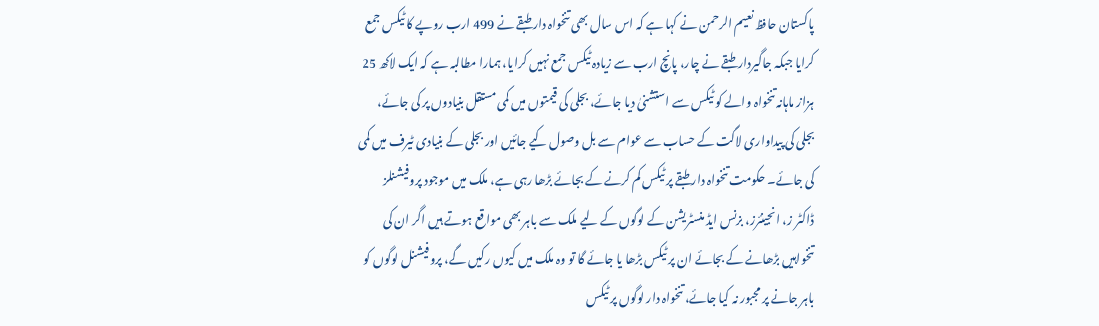پاکستان حافظ نعیم الرحمن نے کہا ہے کہ اس سال بھی تنخواہ دار طبقے نے 499 ارب روپے کا ٹیکس جمع کرایا جبکہ جاگیردار طبقے نے چار، پانچ ارب سے زیادہ ٹیکس جمع نہیں کرایا، ہمارا مطالبہ ہے کہ ایک لاکھ 25 ہزاز ماہانہ تنخواہ والے کو ٹیکس سے استشنیٰ دیا جائے، بجلی کی قیمتوں میں کمی مستقل بنیادوں پر کی جائے، بجلی کی پیداواری لاگت کے حساب سے عوام سے بل وصول کیے جائیں اور بجلی کے بنیادی ٹیرف میں کمی کی جائے۔ حکومت تنخواہ دار طبقے پر ٹیکس کم کرنے کے بجائے بڑھا رہی ہے، ملک میں موجود پروفیشنلز ڈاکٹر ز، انجینئرز، بزنس ایڈ منسٹریشن کے لوگوں کے لیے ملک سے باہر بھی مواقع ہوتے ہیں اگر ان کی تنخواہیں بڑھانے کے بجائے ان پر ٹیکس بڑھا یا جائے گا تو وہ ملک میں کیوں رکیں گے، پروفیشنل لوگوں کو باہر جانے پر مجبور نہ کیا جائے، تنخواہ دار لوگوں پر ٹیکس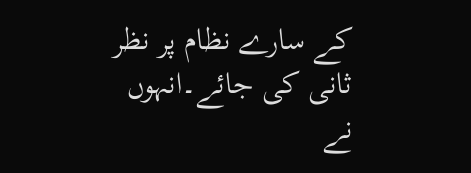کے سارے نظام پر نظر ثانی کی جائے۔انہوں نے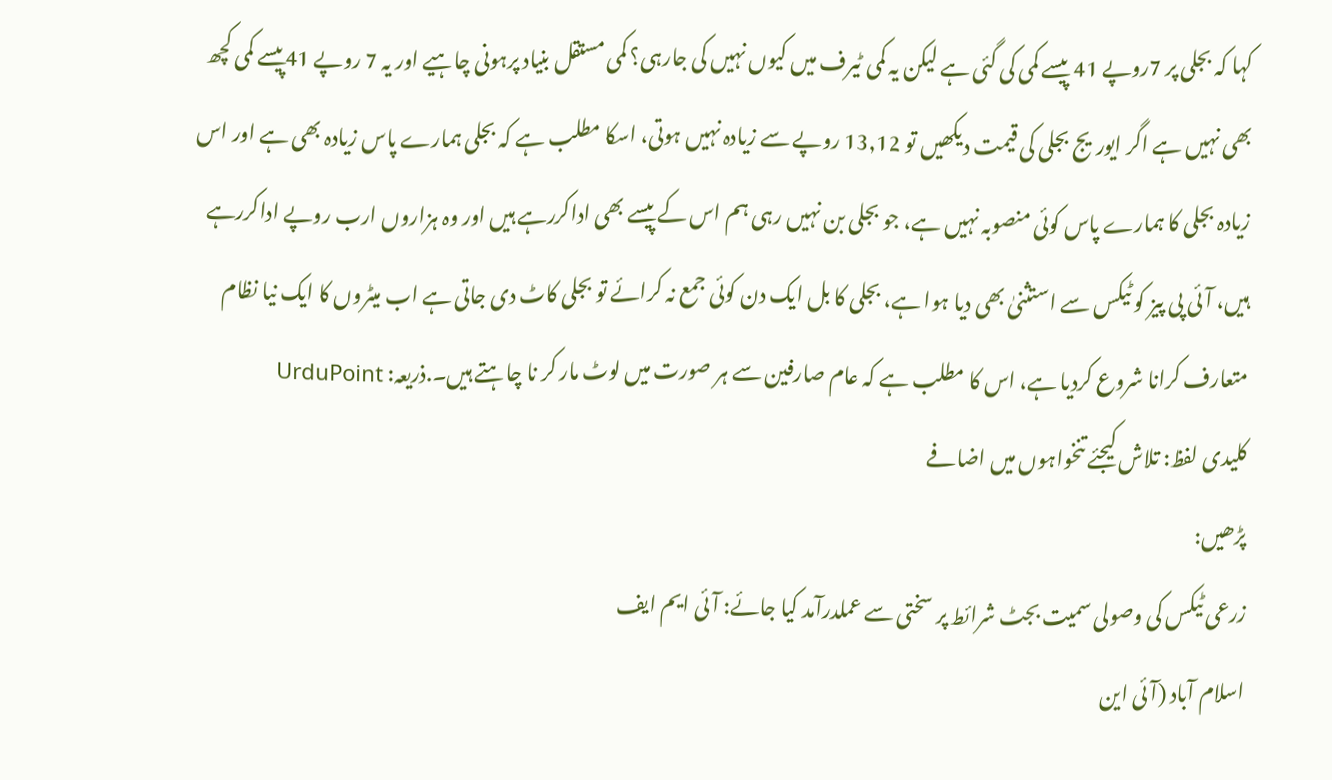کہا کہ بجلی پر 7روپے 41 پیسے کمی کی گئی ہے لیکن یہ کمی ٹیرف میں کیوں نہیں کی جارہی؟ کمی مستقل بنیاد پرہونی چاہیے اور یہ 7 روپے 41پیسے کمی کچھ بھی نہیں ہے اگر ایوریج بجلی کی قیمت دیکھیں تو 13,12 روپے سے زیادہ نہیں ہوتی، اسکا مطلب ہے کہ بجلی ہمارے پاس زیادہ بھی ہے اور اس زیادہ بجلی کا ہمارے پاس کوئی منصوبہ نہیں ہے، جو بجلی بن نہیں رہی ہم اس کے پیسے بھی اداکررہے ہیں اور وہ ہزاروں ارب روپے اداکررہے ہیں، آئی پی پیز کو ٹیکس سے استثنیٰ بھی دیا ہوا ہے، بجلی کا بل ایک دن کوئی جمع نہ کرائے تو بجلی کاٹ دی جاتی ہے اب میٹروں کا ایک نیا نظام متعارف کرانا شروع کردیا ہے، اس کا مطلب ہے کہ عام صارفین سے ہر صورت میں لوٹ مار کر نا چاہتے ہیں۔.ذریعہ: UrduPoint
کلیدی لفظ: تلاش کیجئے تنخواہوں میں اضافے
پڑھیں:
زرعی ٹیکس کی وصولی سمیت بجٹ شرائط پر سختی سے عملدرآمد کیا جائے: آئی ایم ایف
اسلام آباد (آئی این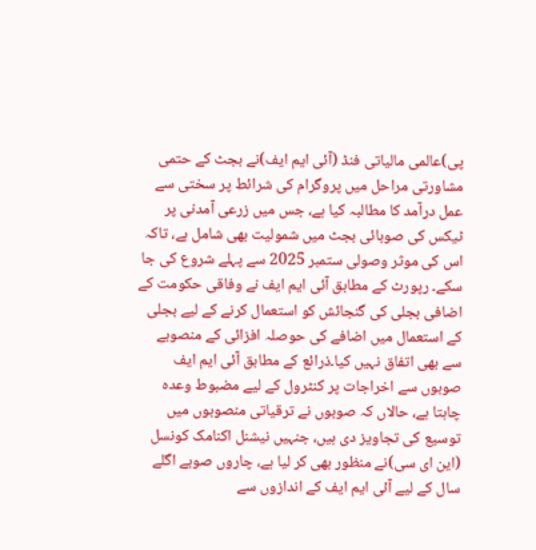پی)عالمی مالیاتی فنڈ (آئی ایم ایف)نے بجٹ کے حتمی مشاورتی مراحل میں پروگرام کی شرائط پر سختی سے عمل درآمد کا مطالبہ کیا ہے، جس میں زرعی آمدنی پر ٹیکس کی صوبائی بجٹ میں شمولیت بھی شامل ہے، تاکہ اس کی موثر وصولی ستمبر 2025 سے پہلے شروع کی جا سکے۔ رپورٹ کے مطابق آئی ایم ایف نے وفاقی حکومت کے اضافی بجلی کی گنجائش کو استعمال کرنے کے لیے بجلی کے استعمال میں اضافے کی حوصلہ افزائی کے منصوبے سے بھی اتفاق نہیں کیا۔ذرائع کے مطابق آئی ایم ایف صوبوں سے اخراجات پر کنٹرول کے لیے مضبوط وعدہ چاہتا ہے، حالاں کہ صوبوں نے ترقیاتی منصوبوں میں توسیع کی تجاویز دی ہیں، جنہیں نیشنل اکنامک کونسل (این ای سی)نے منظور بھی کر لیا ہے، چاروں صوبے اگلے سال کے لیے آئی ایم ایف کے اندازوں سے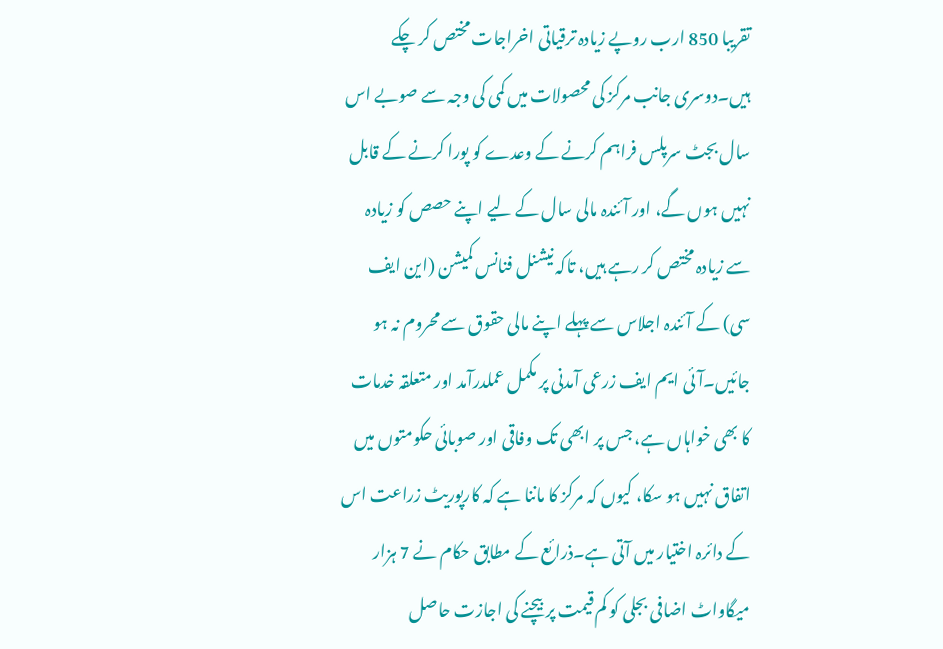تقریبا 850 ارب روپے زیادہ ترقیاتی اخراجات مختص کر چکے ہیں۔دوسری جانب مرکز کی محصولات میں کمی کی وجہ سے صوبے اس سال بجٹ سرپلس فراہم کرنے کے وعدے کو پورا کرنے کے قابل نہیں ہوں گے، اور آئندہ مالی سال کے لیے اپنے حصص کو زیادہ سے زیادہ مختص کر رہے ہیں، تاکہ نیشنل فنانس کمیشن (این ایف سی) کے آئندہ اجلاس سے پہلے اپنے مالی حقوق سے محروم نہ ہو جائیں۔آئی ایم ایف زرعی آمدنی پر مکمل عملدرآمد اور متعلقہ خدمات کا بھی خواہاں ہے، جس پر ابھی تک وفاقی اور صوبائی حکومتوں میں اتفاق نہیں ہو سکا، کیوں کہ مرکز کا ماننا ہے کہ کارپوریٹ زراعت اس کے دائرہ اختیار میں آتی ہے۔ذرائع کے مطابق حکام نے 7 ہزار میگاواٹ اضافی بجلی کو کم قیمت پر بیچنے کی اجازت حاصل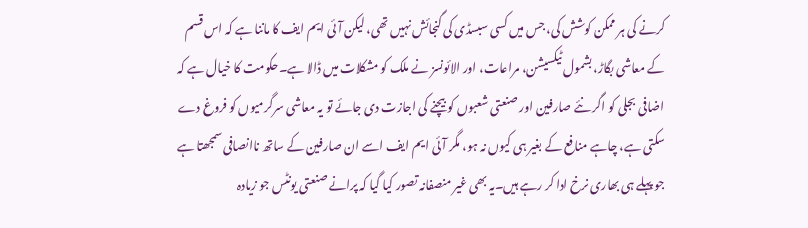کرنے کی ہر ممکن کوشش کی، جس میں کسی سبسڈی کی گنجائش نہیں تھی، لیکن آئی ایم ایف کا ماننا ہے کہ اس قسم کے معاشی بگاڑ، بشمول ٹیکسیشن، مراعات، اور الائونسز نے ملک کو مشکلات میں ڈالا ہے۔حکومت کا خیال ہے کہ اضافی بجلی کو اگر نئے صارفین اور صنعتی شعبوں کو بیچنے کی اجازت دی جائے تو یہ معاشی سرگرمیوں کو فروغ دے سکتی ہے، چاہے منافع کے بغیر ہی کیوں نہ ہو، مگر آئی ایم ایف اسے ان صارفین کے ساتھ ناانصافی سمجھتا ہے جو پہلے ہی بھاری نرخ ادا کر رہے ہیں۔یہ بھی غیر منصفانہ تصور کیا گیا کہ پرانے صنعتی یونٹس جو زیادہ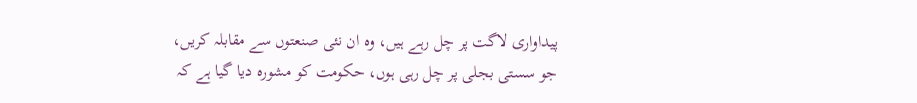پیداواری لاگت پر چل رہے ہیں، وہ ان نئی صنعتوں سے مقابلہ کریں، جو سستی بجلی پر چل رہی ہوں، حکومت کو مشورہ دیا گیا ہے کہ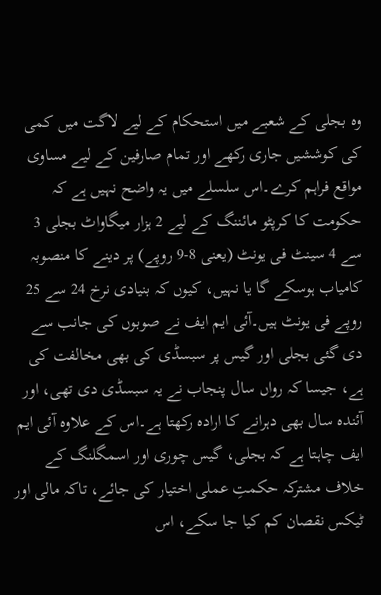وہ بجلی کے شعبے میں استحکام کے لیے لاگت میں کمی کی کوششیں جاری رکھے اور تمام صارفین کے لیے مساوی مواقع فراہم کرے۔اس سلسلے میں یہ واضح نہیں ہے کہ حکومت کا کرپٹو مائننگ کے لیے 2 ہزار میگاواٹ بجلی 3 سے 4 سینٹ فی یونٹ (یعنی 8-9 روپے) پر دینے کا منصوبہ کامیاب ہوسکے گا یا نہیں، کیوں کہ بنیادی نرخ 24 سے 25 روپے فی یونٹ ہیں۔آئی ایم ایف نے صوبوں کی جانب سے دی گئی بجلی اور گیس پر سبسڈی کی بھی مخالفت کی ہے، جیسا کہ رواں سال پنجاب نے یہ سبسڈی دی تھی، اور آئندہ سال بھی دہرانے کا ارادہ رکھتا ہے۔اس کے علاوہ آئی ایم ایف چاہتا ہے کہ بجلی، گیس چوری اور اسمگلنگ کے خلاف مشترکہ حکمتِ عملی اختیار کی جائے، تاکہ مالی اور ٹیکس نقصان کم کیا جا سکے، اس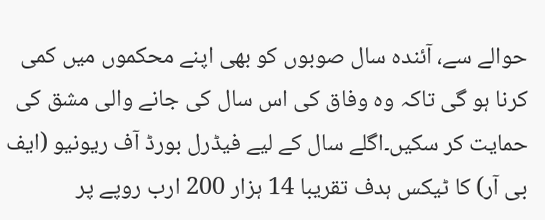حوالے سے، آئندہ سال صوبوں کو بھی اپنے محکموں میں کمی کرنا ہو گی تاکہ وہ وفاق کی اس سال کی جانے والی مشق کی حمایت کر سکیں۔اگلے سال کے لیے فیڈرل بورڈ آف ریونیو (ایف بی آر) کا ٹیکس ہدف تقریبا 14 ہزار 200 ارب روپے پر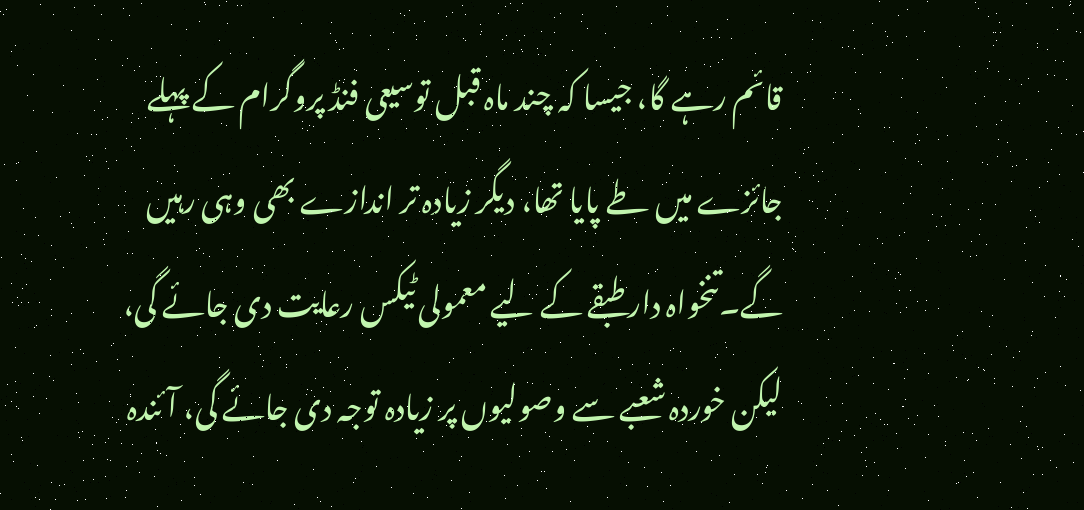قائم رہے گا، جیسا کہ چند ماہ قبل توسیعی فنڈ پروگرام کے پہلے جائزے میں طے پایا تھا، دیگر زیادہ تر اندازے بھی وہی رہیں گے۔تنخواہ دار طبقے کے لیے معمولی ٹیکس رعایت دی جائے گی، لیکن خوردہ شعبے سے وصولیوں پر زیادہ توجہ دی جائے گی، آئندہ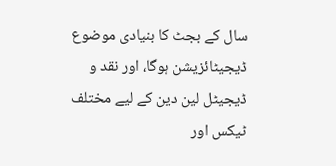سال کے بجٹ کا بنیادی موضوع ڈیجیٹائزیشن ہوگا، اور نقد و ڈیجیٹل لین دین کے لیے مختلف ٹیکس اور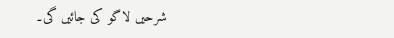شرحیں لاگو کی جائیں گی۔